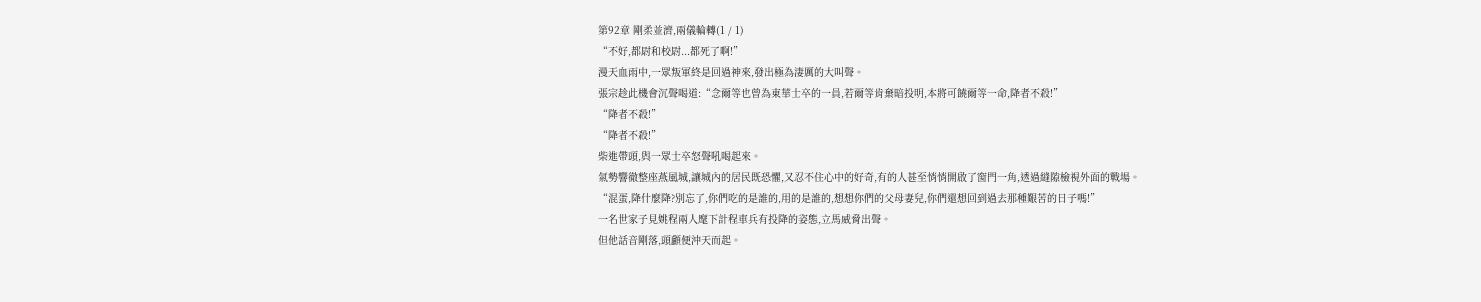第92章 剛柔並濟,兩儀輪轉(1 / 1)
“不好,都尉和校尉...都死了啊!”
漫天血雨中,一眾叛軍終是回過神來,發出極為淒厲的大叫聲。
張宗趁此機會沉聲喝道:“念爾等也曾為東華士卒的一員,若爾等肯棄暗投明,本將可饒爾等一命,降者不殺!”
“降者不殺!”
“降者不殺!”
柴進帶頭,與一眾士卒怒聲吼喝起來。
氣勢響徹整座燕風城,讓城內的居民既恐懼,又忍不住心中的好奇,有的人甚至悄悄開啟了窗門一角,透過縫隙檢視外面的戰場。
“混蛋,降什麼降?別忘了,你們吃的是誰的,用的是誰的,想想你們的父母妻兒,你們還想回到過去那種艱苦的日子嗎!”
一名世家子見姚程兩人麾下計程車兵有投降的姿態,立馬威脅出聲。
但他話音剛落,頭顱便沖天而起。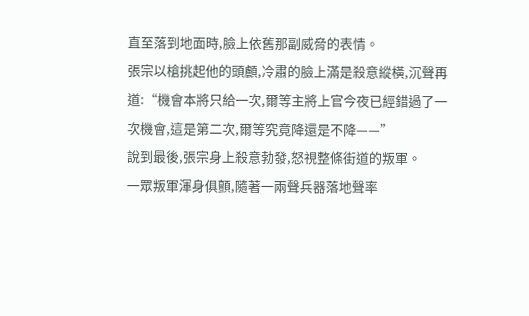直至落到地面時,臉上依舊那副威脅的表情。
張宗以槍挑起他的頭顱,冷肅的臉上滿是殺意縱橫,沉聲再道:“機會本將只給一次,爾等主將上官今夜已經錯過了一次機會,這是第二次,爾等究竟降還是不降——”
說到最後,張宗身上殺意勃發,怒視整條街道的叛軍。
一眾叛軍渾身俱顫,隨著一兩聲兵器落地聲率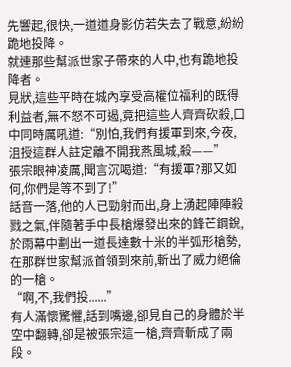先響起,很快,一道道身影仿若失去了戰意,紛紛跪地投降。
就連那些幫派世家子帶來的人中,也有跪地投降者。
見狀,這些平時在城內享受高權位福利的既得利益者,無不怒不可遏,竟把這些人齊齊砍殺,口中同時厲吼道:“別怕,我們有援軍到來,今夜,沮授這群人註定離不開我燕風城,殺——”
張宗眼神凌厲,聞言沉喝道:“有援軍?那又如何,你們是等不到了!”
話音一落,他的人已勁射而出,身上湧起陣陣殺戮之氣,伴隨著手中長槍爆發出來的鋒芒鋼銳,於雨幕中劃出一道長達數十米的半弧形槍勢,在那群世家幫派首領到來前,斬出了威力絕倫的一槍。
“啊,不,我們投......”
有人滿懷驚懼,話到嘴邊,卻見自己的身體於半空中翻轉,卻是被張宗這一槍,齊齊斬成了兩段。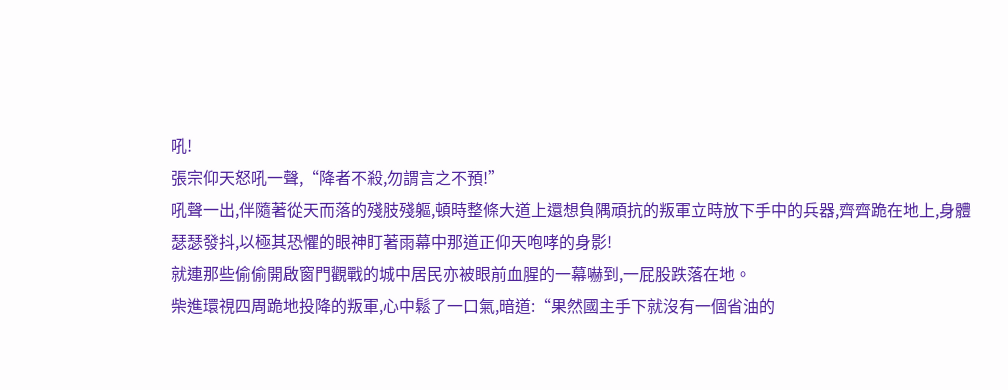吼!
張宗仰天怒吼一聲,“降者不殺,勿謂言之不預!”
吼聲一出,伴隨著從天而落的殘肢殘軀,頓時整條大道上還想負隅頑抗的叛軍立時放下手中的兵器,齊齊跪在地上,身體瑟瑟發抖,以極其恐懼的眼神盯著雨幕中那道正仰天咆哮的身影!
就連那些偷偷開啟窗門觀戰的城中居民亦被眼前血腥的一幕嚇到,一屁股跌落在地。
柴進環視四周跪地投降的叛軍,心中鬆了一口氣,暗道:“果然國主手下就沒有一個省油的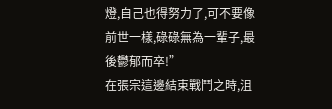燈,自己也得努力了,可不要像前世一樣,碌碌無為一輩子,最後鬱郁而卒!”
在張宗這邊結束戰鬥之時,沮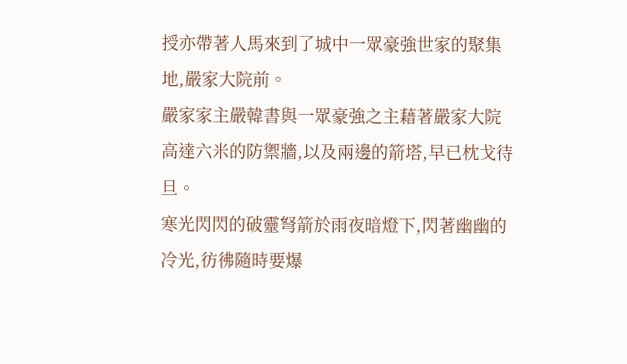授亦帶著人馬來到了城中一眾豪強世家的聚集地,嚴家大院前。
嚴家家主嚴韓書與一眾豪強之主藉著嚴家大院高達六米的防禦牆,以及兩邊的箭塔,早已枕戈待旦。
寒光閃閃的破靈弩箭於雨夜暗燈下,閃著幽幽的冷光,彷彿隨時要爆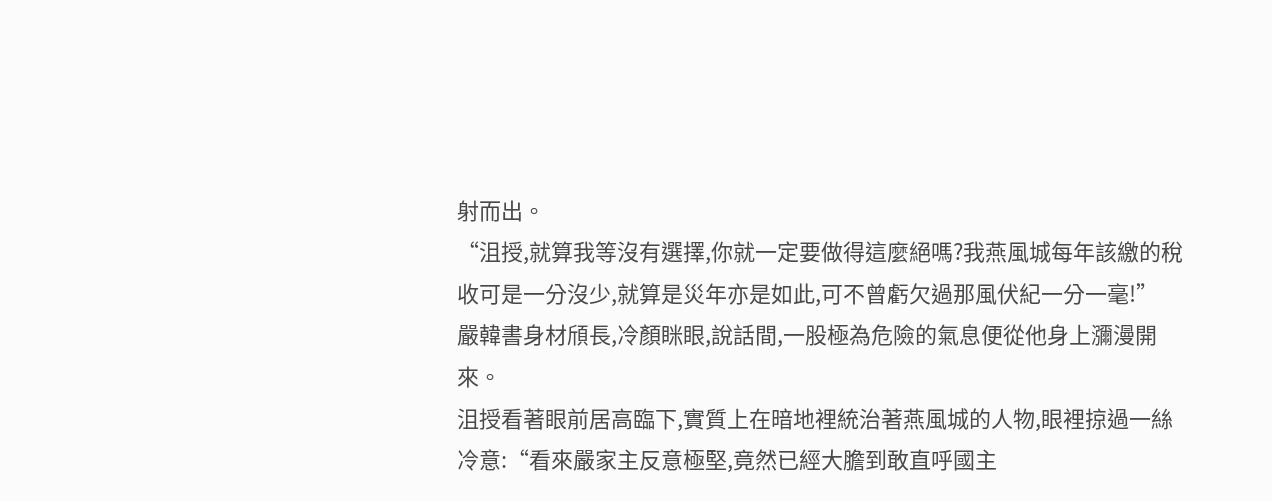射而出。
“沮授,就算我等沒有選擇,你就一定要做得這麼絕嗎?我燕風城每年該繳的稅收可是一分沒少,就算是災年亦是如此,可不曾虧欠過那風伏紀一分一毫!”
嚴韓書身材頎長,冷顏眯眼,說話間,一股極為危險的氣息便從他身上瀰漫開來。
沮授看著眼前居高臨下,實質上在暗地裡統治著燕風城的人物,眼裡掠過一絲冷意:“看來嚴家主反意極堅,竟然已經大膽到敢直呼國主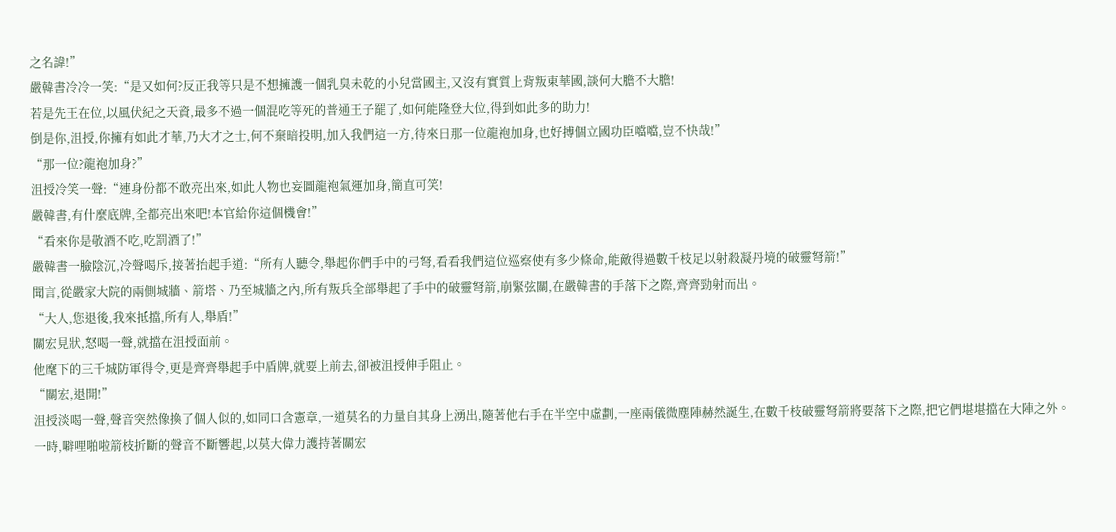之名諱!”
嚴韓書冷冷一笑:“是又如何?反正我等只是不想擁護一個乳臭未乾的小兒當國主,又沒有實質上背叛東華國,談何大膽不大膽!
若是先王在位,以風伏紀之天資,最多不過一個混吃等死的普通王子罷了,如何能隆登大位,得到如此多的助力!
倒是你,沮授,你擁有如此才華,乃大才之士,何不棄暗投明,加入我們這一方,待來日那一位龍袍加身,也好搏個立國功臣噹噹,豈不快哉!”
“那一位?龍袍加身?”
沮授冷笑一聲:“連身份都不敢亮出來,如此人物也妄圖龍袍氣運加身,簡直可笑!
嚴韓書,有什麼底牌,全都亮出來吧!本官給你這個機會!”
“看來你是敬酒不吃,吃罰酒了!”
嚴韓書一臉陰沉,冷聲喝斥,接著抬起手道:“所有人聽令,舉起你們手中的弓弩,看看我們這位巡察使有多少條命,能敵得過數千枝足以射殺凝丹境的破靈弩箭!”
聞言,從嚴家大院的兩側城牆、箭塔、乃至城牆之內,所有叛兵全部舉起了手中的破靈弩箭,崩緊弦關,在嚴韓書的手落下之際,齊齊勁射而出。
“大人,您退後,我來抵擋,所有人,舉盾!”
關宏見狀,怒喝一聲,就擋在沮授面前。
他麾下的三千城防軍得令,更是齊齊舉起手中盾牌,就要上前去,卻被沮授伸手阻止。
“關宏,退開!”
沮授淡喝一聲,聲音突然像換了個人似的,如同口含憲章,一道莫名的力量自其身上湧出,隨著他右手在半空中虛劃,一座兩儀微塵陣赫然誕生,在數千枝破靈弩箭將要落下之際,把它們堪堪擋在大陣之外。
一時,噼哩啪啦箭枝折斷的聲音不斷響起,以莫大偉力護持著關宏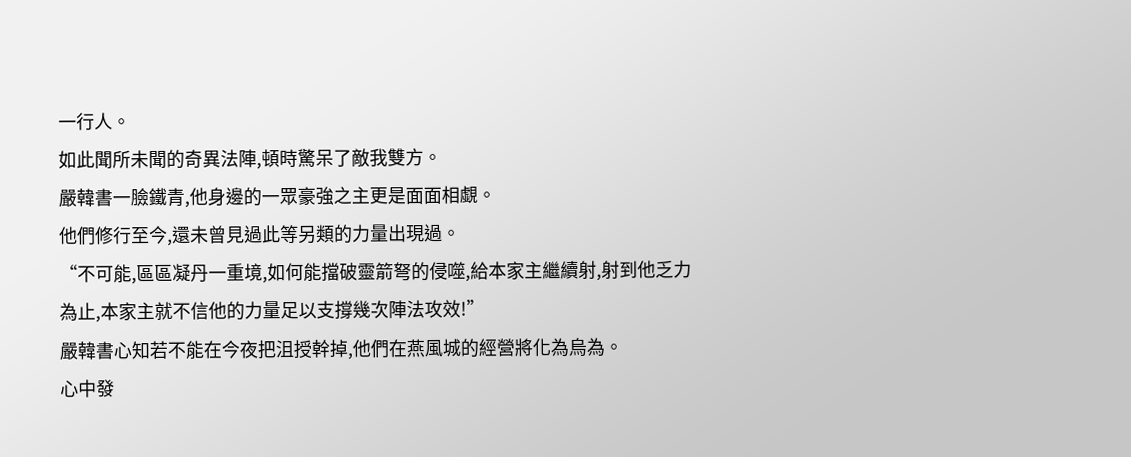一行人。
如此聞所未聞的奇異法陣,頓時驚呆了敵我雙方。
嚴韓書一臉鐵青,他身邊的一眾豪強之主更是面面相覷。
他們修行至今,還未曾見過此等另類的力量出現過。
“不可能,區區凝丹一重境,如何能擋破靈箭弩的侵噬,給本家主繼續射,射到他乏力為止,本家主就不信他的力量足以支撐幾次陣法攻效!”
嚴韓書心知若不能在今夜把沮授幹掉,他們在燕風城的經營將化為烏為。
心中發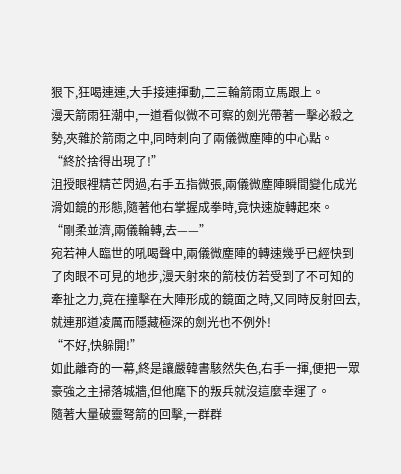狠下,狂喝連連,大手接連揮動,二三輪箭雨立馬跟上。
漫天箭雨狂潮中,一道看似微不可察的劍光帶著一擊必殺之勢,夾雜於箭雨之中,同時刺向了兩儀微塵陣的中心點。
“終於捨得出現了!”
沮授眼裡精芒閃過,右手五指微張,兩儀微塵陣瞬間變化成光滑如鏡的形態,隨著他右掌握成拳時,竟快速旋轉起來。
“剛柔並濟,兩儀輪轉,去——”
宛若神人臨世的吼喝聲中,兩儀微塵陣的轉速幾乎已經快到了肉眼不可見的地步,漫天射來的箭枝仿若受到了不可知的牽扯之力,竟在撞擊在大陣形成的鏡面之時,又同時反射回去,就連那道凌厲而隱藏極深的劍光也不例外!
“不好,快躲開!”
如此離奇的一幕,終是讓嚴韓書駭然失色,右手一揮,便把一眾豪強之主掃落城牆,但他麾下的叛兵就沒這麼幸運了。
隨著大量破靈弩箭的回擊,一群群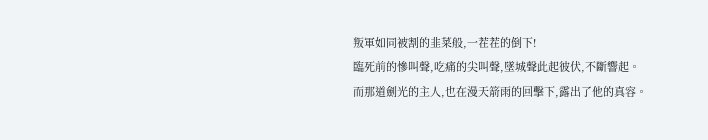叛軍如同被割的韭菜般,一茬茬的倒下!
臨死前的慘叫聲,吃痛的尖叫聲,墜城聲此起彼伏,不斷響起。
而那道劍光的主人,也在漫天箭雨的回擊下,露出了他的真容。